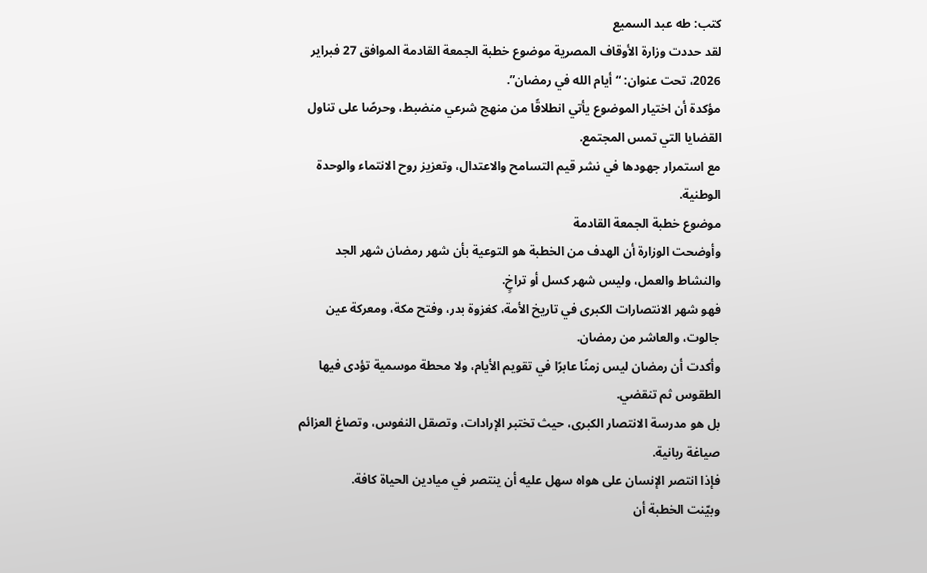كتب: طه عبد السميع
لقد حددت وزارة الأوقاف المصرية موضوع خطبة الجمعة القادمة الموافق 27 فبراير 2026، تحت عنوان: “أيام الله في رمضان”.
مؤكدة أن اختيار الموضوع يأتي انطلاقًا من منهج شرعي منضبط، وحرصًا على تناول القضايا التي تمس المجتمع.
مع استمرار جهودها في نشر قيم التسامح والاعتدال، وتعزيز روح الانتماء والوحدة الوطنية.
موضوع خطبة الجمعة القادمة
وأوضحت الوزارة أن الهدف من الخطبة هو التوعية بأن شهر رمضان شهر الجد والنشاط والعمل، وليس شهر كسل أو تراخٍ.
فهو شهر الانتصارات الكبرى في تاريخ الأمة، كغزوة بدر، وفتح مكة، ومعركة عين جالوت، والعاشر من رمضان.
وأكدت أن رمضان ليس زمنًا عابرًا في تقويم الأيام، ولا محطة موسمية تؤدى فيها الطقوس ثم تنقضي.
بل هو مدرسة الانتصار الكبرى، حيث تختبر الإرادات، وتصقل النفوس، وتصاغ العزائم صياغة ربانية.
فإذا انتصر الإنسان على هواه سهل عليه أن ينتصر في ميادين الحياة كافة.
وبيّنت الخطبة أن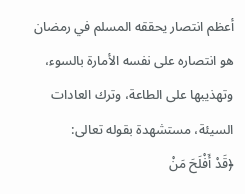أعظم انتصار يحققه المسلم في رمضان هو انتصاره على نفسه الأمارة بالسوء، وتهذيبها على الطاعة، وترك العادات السيئة، مستشهدة بقوله تعالى:
﴿قَدْ أَفْلَحَ مَنْ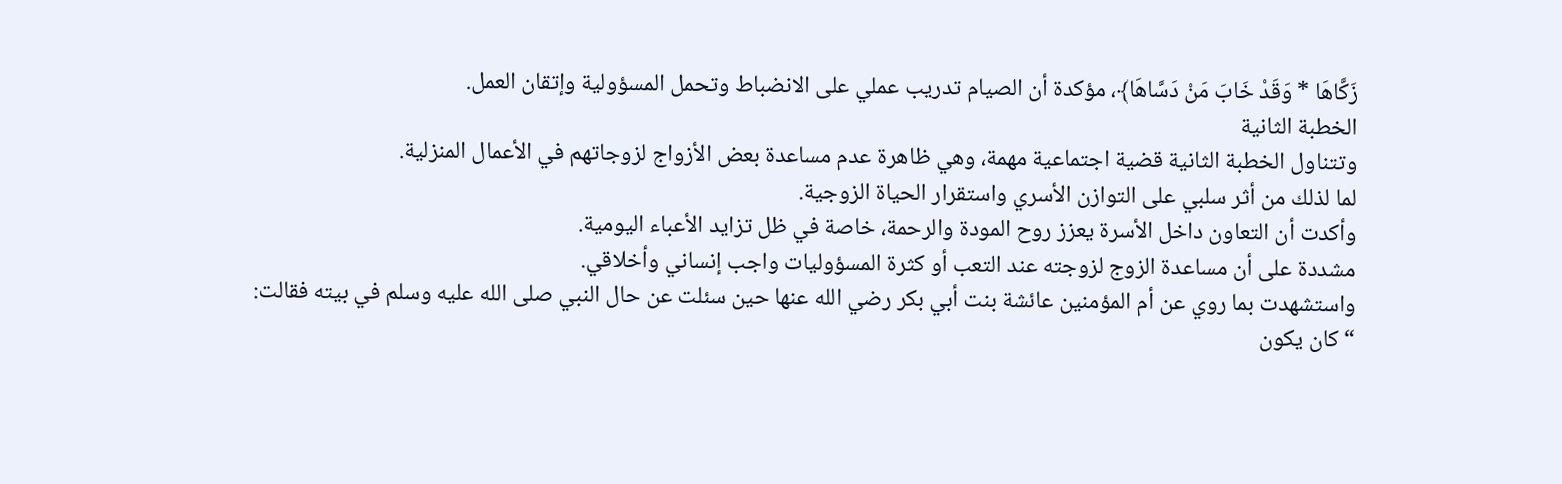زَكَّاهَا * وَقَدْ خَابَ مَنْ دَسَّاهَا﴾، مؤكدة أن الصيام تدريب عملي على الانضباط وتحمل المسؤولية وإتقان العمل.
الخطبة الثانية
وتتناول الخطبة الثانية قضية اجتماعية مهمة، وهي ظاهرة عدم مساعدة بعض الأزواج لزوجاتهم في الأعمال المنزلية.
لما لذلك من أثر سلبي على التوازن الأسري واستقرار الحياة الزوجية.
وأكدت أن التعاون داخل الأسرة يعزز روح المودة والرحمة، خاصة في ظل تزايد الأعباء اليومية.
مشددة على أن مساعدة الزوج لزوجته عند التعب أو كثرة المسؤوليات واجب إنساني وأخلاقي.
واستشهدت بما روي عن أم المؤمنين عائشة بنت أبي بكر رضي الله عنها حين سئلت عن حال النبي صلى الله عليه وسلم في بيته فقالت:
“كان يكون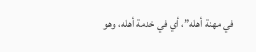في مهنة أهله”، أي في خدمة أهله، وهو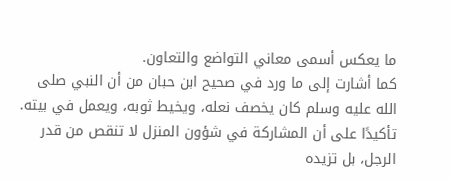ما يعكس أسمى معاني التواضع والتعاون.
كما أشارت إلى ما ورد في صحيح ابن حبان من أن النبي صلى الله عليه وسلم كان يخصف نعله، ويخيط ثوبه، ويعمل في بيته.
تأكيدًا على أن المشاركة في شؤون المنزل لا تنقص من قدر الرجل، بل تزيده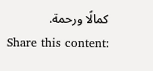كمالًا ورحمة.
Share this content: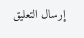إرسال التعليق